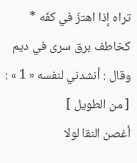تراه إذا اهتزّ في كفّه * كخاطف برق سرى في ديم
وقال : أنشدني لنفسه « 1 » : [ من الطويل ]
أغصن النقا لولا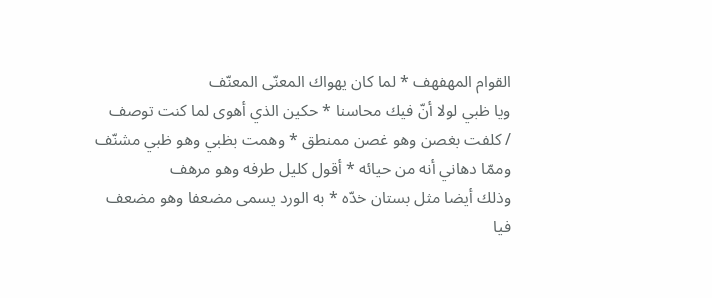القوام المهفهف * لما كان يهواك المعنّى المعنّف
ويا ظبي لولا أنّ فيك محاسنا * حكين الذي أهوى لما كنت توصف
/ كلفت بغصن وهو غصن ممنطق * وهمت بظبي وهو ظبي مشنّف
وممّا دهاني أنه من حيائه * أقول كليل طرفه وهو مرهف
وذلك أيضا مثل بستان خدّه * به الورد يسمى مضعفا وهو مضعف
فيا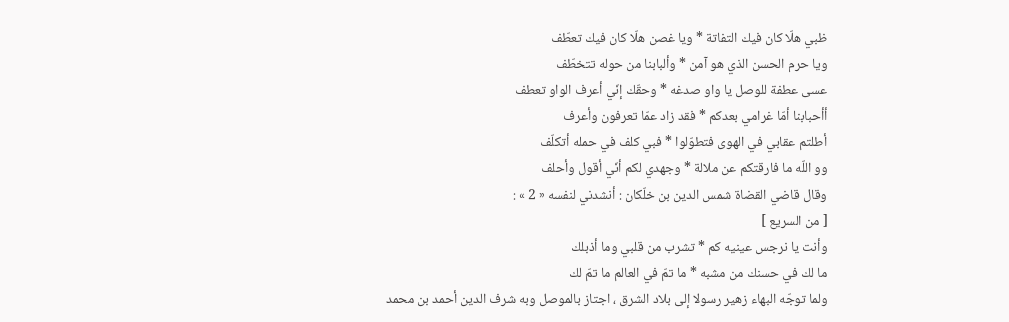ظبي هلّا كان فيك التفاتة * ويا غصن هلّا كان فيك تعطّف
ويا حرم الحسن الذي هو آمن * وألبابنا من حوله تتخطّف
عسى عطفة للوصل يا واو صدغه * وحقّك إنّي أعرف الواو تعطف
أأحبابنا أمّا غرامي بعدكم * فقد زاد عمّا تعرفون وأعرف
أطلتم عقابي في الهوى فتطوّلوا * فبي كلف في حمله أتكلّف
وو اللّه ما فارقتكم عن ملالة * وجهدي لكم أنّي أقول وأحلف
وقال قاضي القضاة شمس الدين بن خلّكان : أنشدني لنفسه « 2 » :
[ من السريع ]
وأنت يا نرجس عينيه كم * تشرب من قلبي وما أذبلك
ما لك في حسنك من مشبه * ما تمّ في العالم ما تمّ لك
ولما توجّه البهاء زهير رسولا إلى بلاد الشرق ، اجتاز بالموصل وبه شرف الدين أحمد بن محمد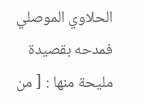الحلاوي الموصلي فمدحه بقصيدة مليحة منها : [ من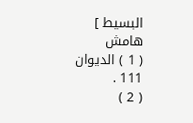البسيط ]
هامش
( 1 ) الديوان 111 .
( 2 )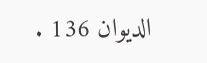الديوان 136 .